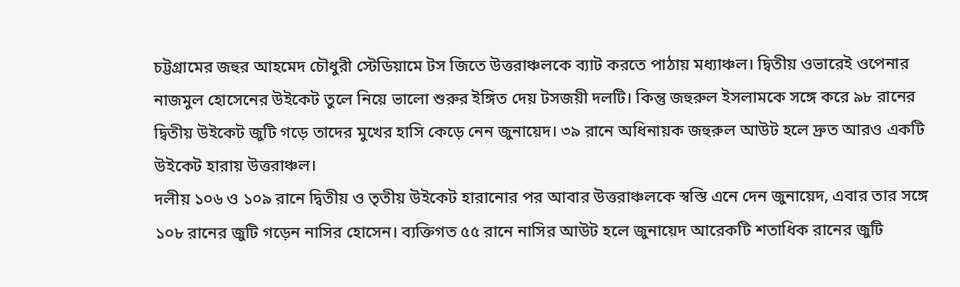চট্টগ্রামের জহুর আহমেদ চৌধুরী স্টেডিয়ামে টস জিতে উত্তরাঞ্চলকে ব্যাট করতে পাঠায় মধ্যাঞ্চল। দ্বিতীয় ওভারেই ওপেনার নাজমুল হোসেনের উইকেট তুলে নিয়ে ভালো শুরুর ইঙ্গিত দেয় টসজয়ী দলটি। কিন্তু জহুরুল ইসলামকে সঙ্গে করে ৯৮ রানের দ্বিতীয় উইকেট জুটি গড়ে তাদের মুখের হাসি কেড়ে নেন জুনায়েদ। ৩৯ রানে অধিনায়ক জহুরুল আউট হলে দ্রুত আরও একটি উইকেট হারায় উত্তরাঞ্চল।
দলীয় ১০৬ ও ১০৯ রানে দ্বিতীয় ও তৃতীয় উইকেট হারানোর পর আবার উত্তরাঞ্চলকে স্বস্তি এনে দেন জুনায়েদ, এবার তার সঙ্গে ১০৮ রানের জুটি গড়েন নাসির হোসেন। ব্যক্তিগত ৫৫ রানে নাসির আউট হলে জুনায়েদ আরেকটি শতাধিক রানের জুটি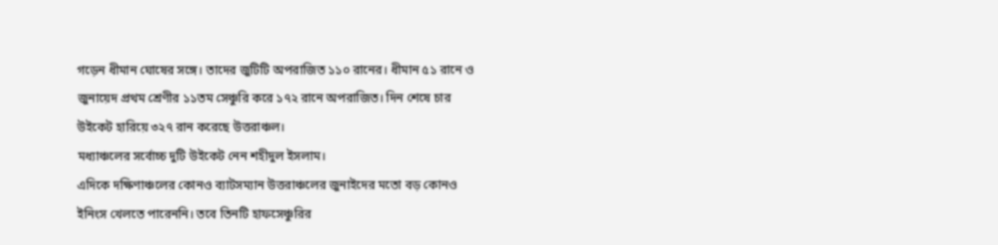গড়েন ধীমান ঘোষের সঙ্গে। তাদের জুটিটি অপরাজিত ১১০ রানের। ধীমান ৫১ রানে ও জুনায়েদ প্রথম শ্রেণীর ১১তম সেঞ্চুরি করে ১৭২ রানে অপরাজিত। দিন শেষে চার উইকেট হারিয়ে ৩২৭ রান করেছে উত্তরাঞ্চল।
মধ্যাঞ্চলের সর্বোচ্চ দুটি উইকেট নেন শহীদুল ইসলাম।
এদিকে দক্ষিণাঞ্চলের কোনও ব্যাটসম্যান উত্তরাঞ্চলের জুনাইদের মতো বড় কোনও ইনিংস খেলতে পারেননি। তবে তিনটি হাফসেঞ্চুরির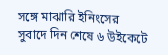সঙ্গে মাঝারি ইনিংসের সুবাদে দিন শেষে ৬ উইকেটে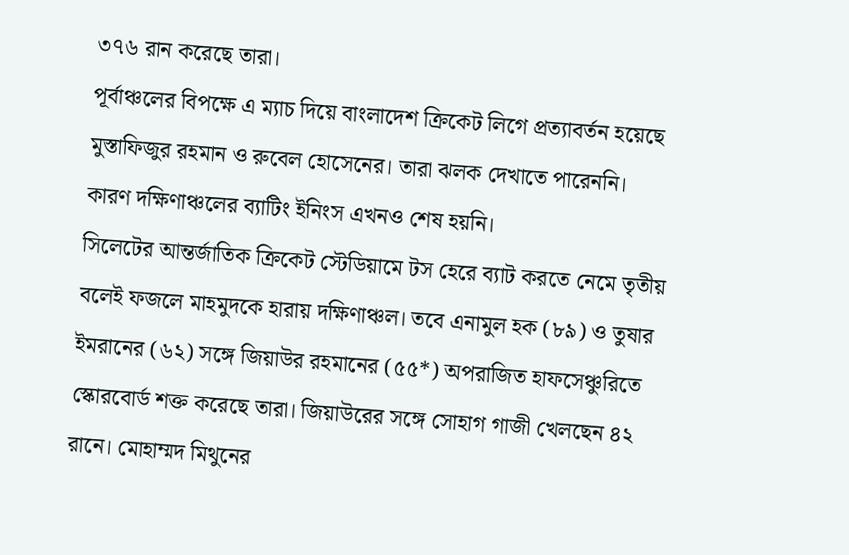৩৭৬ রান করেছে তারা।
পূর্বাঞ্চলের বিপক্ষে এ ম্যাচ দিয়ে বাংলাদেশ ক্রিকেট লিগে প্রত্যাবর্তন হয়েছে মুস্তাফিজুর রহমান ও রুবেল হোসেনের। তারা ঝলক দেখাতে পারেননি। কারণ দক্ষিণাঞ্চলের ব্যাটিং ইনিংস এখনও শেষ হয়নি।
সিলেটের আন্তর্জাতিক ক্রিকেট স্টেডিয়ামে টস হেরে ব্যাট করতে নেমে তৃতীয় বলেই ফজলে মাহমুদকে হারায় দক্ষিণাঞ্চল। তবে এনামুল হক (৮৯) ও তুষার ইমরানের (৬২) সঙ্গে জিয়াউর রহমানের (৫৫*) অপরাজিত হাফসেঞ্চুরিতে স্কোরবোর্ড শক্ত করেছে তারা। জিয়াউরের সঙ্গে সোহাগ গাজী খেলছেন ৪২ রানে। মোহাম্মদ মিথুনের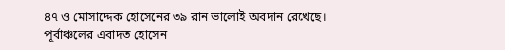৪৭ ও মোসাদ্দেক হোসেনের ৩৯ রান ভালোই অবদান রেখেছে।
পূর্বাঞ্চলের এবাদত হোসেন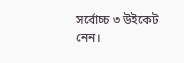সর্বোচ্চ ৩ উইকেট নেন।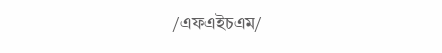/এফএইচএম/